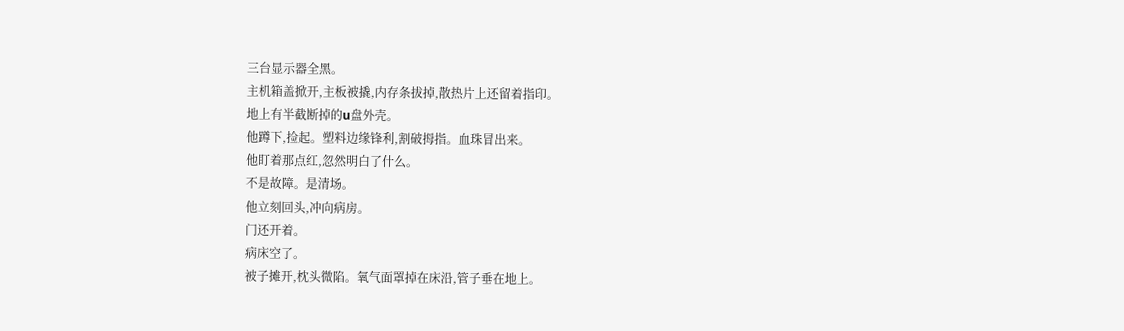三台显示器全黑。
主机箱盖掀开,主板被撬,内存条拔掉,散热片上还留着指印。
地上有半截断掉的u盘外壳。
他蹲下,捡起。塑料边缘锋利,割破拇指。血珠冒出来。
他盯着那点红,忽然明白了什么。
不是故障。是清场。
他立刻回头,冲向病房。
门还开着。
病床空了。
被子摊开,枕头微陷。氧气面罩掉在床沿,管子垂在地上。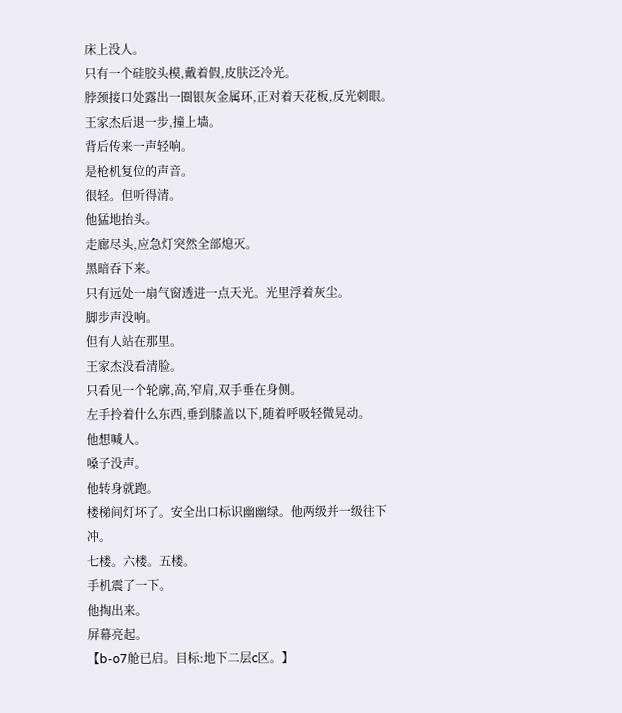床上没人。
只有一个硅胶头模,戴着假,皮肤泛冷光。
脖颈接口处露出一圈银灰金属环,正对着天花板,反光刺眼。
王家杰后退一步,撞上墙。
背后传来一声轻响。
是枪机复位的声音。
很轻。但听得清。
他猛地抬头。
走廊尽头,应急灯突然全部熄灭。
黑暗吞下来。
只有远处一扇气窗透进一点天光。光里浮着灰尘。
脚步声没响。
但有人站在那里。
王家杰没看清脸。
只看见一个轮廓,高,窄肩,双手垂在身侧。
左手拎着什么东西,垂到膝盖以下,随着呼吸轻微晃动。
他想喊人。
嗓子没声。
他转身就跑。
楼梯间灯坏了。安全出口标识幽幽绿。他两级并一级往下冲。
七楼。六楼。五楼。
手机震了一下。
他掏出来。
屏幕亮起。
【b-o7舱已启。目标:地下二层c区。】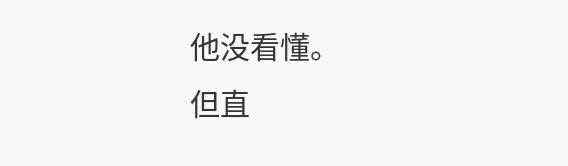他没看懂。
但直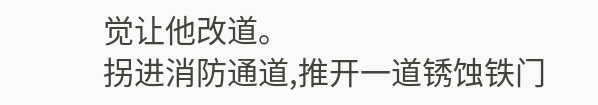觉让他改道。
拐进消防通道,推开一道锈蚀铁门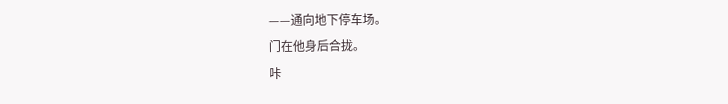——通向地下停车场。
门在他身后合拢。
咔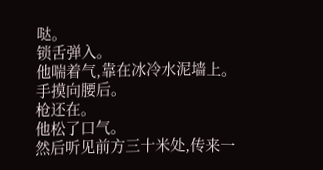哒。
锁舌弹入。
他喘着气,靠在冰冷水泥墙上。
手摸向腰后。
枪还在。
他松了口气。
然后听见前方三十米处,传来一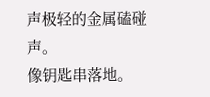声极轻的金属磕碰声。
像钥匙串落地。